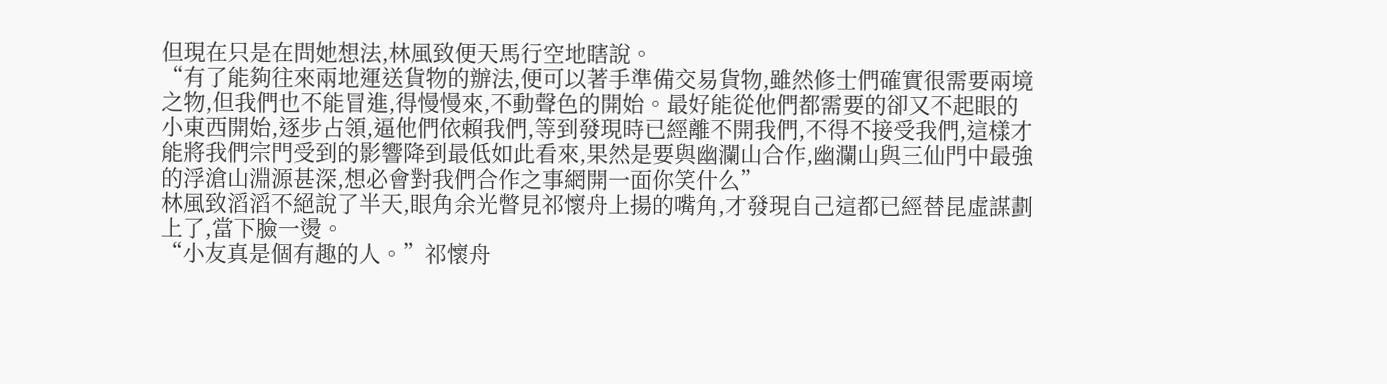但現在只是在問她想法,林風致便天馬行空地瞎說。
“有了能夠往來兩地運送貨物的辦法,便可以著手準備交易貨物,雖然修士們確實很需要兩境之物,但我們也不能冒進,得慢慢來,不動聲色的開始。最好能從他們都需要的卻又不起眼的小東西開始,逐步占領,逼他們依賴我們,等到發現時已經離不開我們,不得不接受我們,這樣才能將我們宗門受到的影響降到最低如此看來,果然是要與幽瀾山合作,幽瀾山與三仙門中最強的浮滄山淵源甚深,想必會對我們合作之事網開一面你笑什么”
林風致滔滔不絕說了半天,眼角余光瞥見祁懷舟上揚的嘴角,才發現自己這都已經替昆虛謀劃上了,當下臉一燙。
“小友真是個有趣的人。”祁懷舟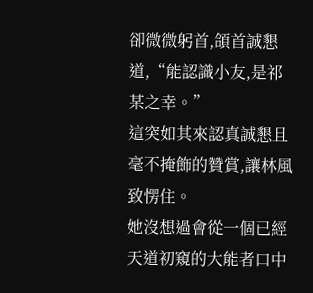卻微微躬首,頜首誠懇道,“能認識小友,是祁某之幸。”
這突如其來認真誠懇且毫不掩飾的贊賞,讓林風致愣住。
她沒想過會從一個已經天道初窺的大能者口中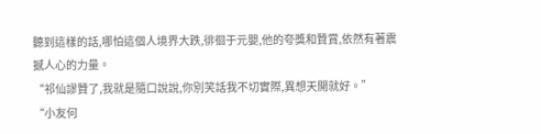聽到這樣的話,哪怕這個人境界大跌,徘徊于元嬰,他的夸獎和贊賞,依然有著震撼人心的力量。
“祁仙謬贊了,我就是隨口說說,你別笑話我不切實際,異想天開就好。”
“小友何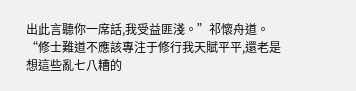出此言聽你一席話,我受益匪淺。”祁懷舟道。
“修士難道不應該專注于修行我天賦平平,還老是想這些亂七八糟的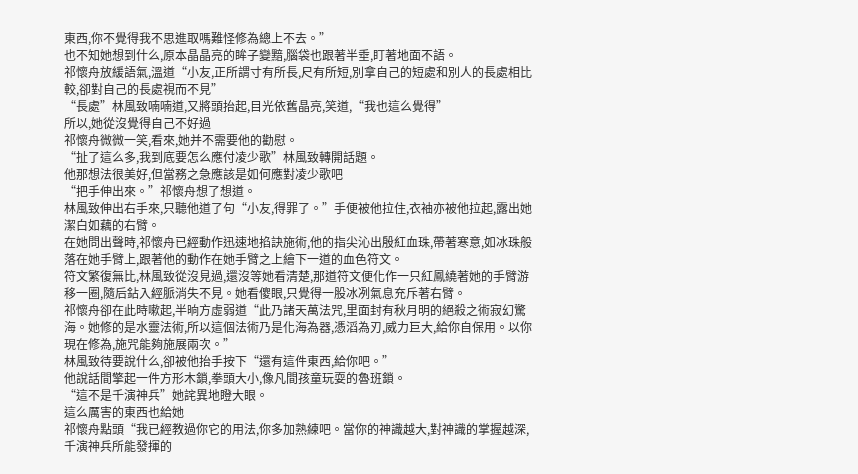東西,你不覺得我不思進取嗎難怪修為總上不去。”
也不知她想到什么,原本晶晶亮的眸子變黯,腦袋也跟著半垂,盯著地面不語。
祁懷舟放緩語氣,溫道“小友,正所謂寸有所長,尺有所短,別拿自己的短處和別人的長處相比較,卻對自己的長處視而不見”
“長處”林風致喃喃道,又將頭抬起,目光依舊晶亮,笑道,“我也這么覺得”
所以,她從沒覺得自己不好過
祁懷舟微微一笑,看來,她并不需要他的勸慰。
“扯了這么多,我到底要怎么應付凌少歌”林風致轉開話題。
他那想法很美好,但當務之急應該是如何應對凌少歌吧
“把手伸出來。”祁懷舟想了想道。
林風致伸出右手來,只聽他道了句“小友,得罪了。”手便被他拉住,衣袖亦被他拉起,露出她潔白如藕的右臂。
在她問出聲時,祁懷舟已經動作迅速地掐訣施術,他的指尖沁出殷紅血珠,帶著寒意,如冰珠般落在她手臂上,跟著他的動作在她手臂之上繪下一道的血色符文。
符文繁復無比,林風致從沒見過,還沒等她看清楚,那道符文便化作一只紅鳳繞著她的手臂游移一圈,隨后鉆入經脈消失不見。她看傻眼,只覺得一股冰冽氣息充斥著右臂。
祁懷舟卻在此時嗽起,半晌方虛弱道“此乃諸天萬法咒,里面封有秋月明的絕殺之術寂幻驚海。她修的是水靈法術,所以這個法術乃是化海為器,憑滔為刃,威力巨大,給你自保用。以你現在修為,施咒能夠施展兩次。”
林風致待要說什么,卻被他抬手按下“還有這件東西,給你吧。”
他說話間擎起一件方形木鎖,拳頭大小,像凡間孩童玩耍的魯班鎖。
“這不是千演神兵”她詫異地瞪大眼。
這么厲害的東西也給她
祁懷舟點頭“我已經教過你它的用法,你多加熟練吧。當你的神識越大,對神識的掌握越深,千演神兵所能發揮的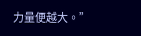力量便越大。”